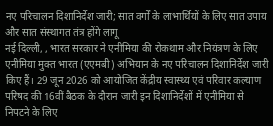नए परिचालन दिशानिर्देश जारी; सात वर्गों के लाभार्थियों के लिए सात उपाय और सात संस्थागत तंत्र होंगे लागू
नई दिल्ली, , भारत सरकार ने एनीमिया की रोकथाम और नियंत्रण के लिए एनीमिया मुक्त भारत (एएमबी) अभियान के नए परिचालन दिशानिर्देश जारी किए हैं। 29 जून 2026 को आयोजित केंद्रीय स्वास्थ्य एवं परिवार कल्याण परिषद की 16वीं बैठक के दौरान जारी इन दिशानिर्देशों में एनीमिया से निपटने के लिए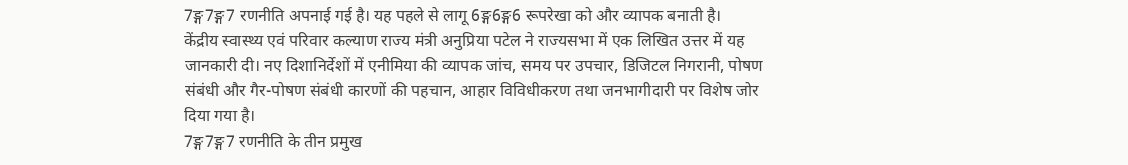7ङ्ग7ङ्ग7 रणनीति अपनाई गई है। यह पहले से लागू 6ङ्ग6ङ्ग6 रूपरेखा को और व्यापक बनाती है।
केंद्रीय स्वास्थ्य एवं परिवार कल्याण राज्य मंत्री अनुप्रिया पटेल ने राज्यसभा में एक लिखित उत्तर में यह जानकारी दी। नए दिशानिर्देशों में एनीमिया की व्यापक जांच, समय पर उपचार, डिजिटल निगरानी, पोषण संबंधी और गैर-पोषण संबंधी कारणों की पहचान, आहार विविधीकरण तथा जनभागीदारी पर विशेष जोर दिया गया है।
7ङ्ग7ङ्ग7 रणनीति के तीन प्रमुख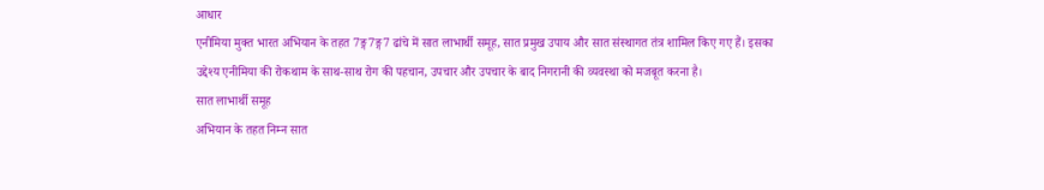आधार
एनीमिया मुक्त भारत अभियान के तहत 7ङ्ग7ङ्ग7 ढांचे में सात लाभार्थी समूह, सात प्रमुख उपाय और सात संस्थागत तंत्र शामिल किए गए हैं। इसका उद्देश्य एनीमिया की रोकथाम के साथ-साथ रोग की पहचान, उपचार और उपचार के बाद निगरानी की व्यवस्था को मजबूत करना है।
सात लाभार्थी समूह
अभियान के तहत निम्न सात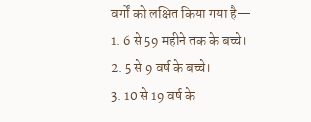वर्गों को लक्षित किया गया है—
1. 6 से 59 महीने तक के बच्चे।
2. 5 से 9 वर्ष के बच्चे।
3. 10 से 19 वर्ष के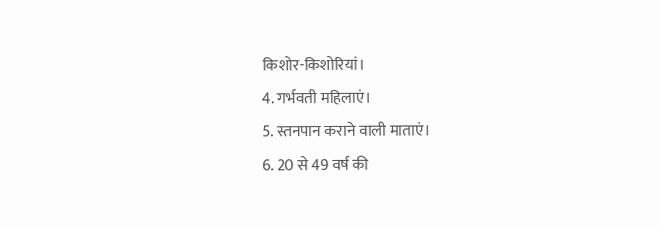किशोर-किशोरियां।
4. गर्भवती महिलाएं।
5. स्तनपान कराने वाली माताएं।
6. 20 से 49 वर्ष की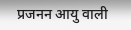प्रजनन आयु वाली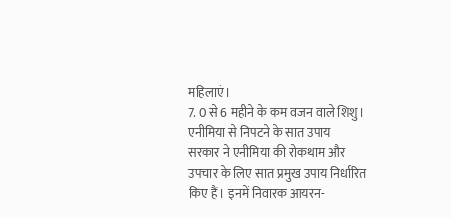महिलाएं।
7. 0 से 6 महीने के कम वजन वाले शिशु।
एनीमिया से निपटने के सात उपाय
सरकार ने एनीमिया की रोकथाम और उपचार के लिए सात प्रमुख उपाय निर्धारित किए हैं। इनमें निवारक आयरन-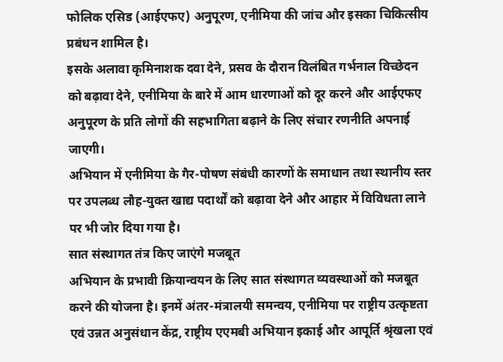फोलिक एसिड (आईएफए) अनुपूरण, एनीमिया की जांच और इसका चिकित्सीय प्रबंधन शामिल है।
इसके अलावा कृमिनाशक दवा देने, प्रसव के दौरान विलंबित गर्भनाल विच्छेदन को बढ़ावा देने, एनीमिया के बारे में आम धारणाओं को दूर करने और आईएफए अनुपूरण के प्रति लोगों की सहभागिता बढ़ाने के लिए संचार रणनीति अपनाई जाएगी।
अभियान में एनीमिया के गैर-पोषण संबंधी कारणों के समाधान तथा स्थानीय स्तर पर उपलब्ध लौह-युक्त खाद्य पदार्थों को बढ़ावा देने और आहार में विविधता लाने पर भी जोर दिया गया है।
सात संस्थागत तंत्र किए जाएंगे मजबूत
अभियान के प्रभावी क्रियान्वयन के लिए सात संस्थागत व्यवस्थाओं को मजबूत करने की योजना है। इनमें अंतर-मंत्रालयी समन्वय, एनीमिया पर राष्ट्रीय उत्कृष्टता एवं उन्नत अनुसंधान केंद्र, राष्ट्रीय एएमबी अभियान इकाई और आपूर्ति श्रृंखला एवं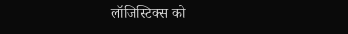लॉजिस्टिक्स को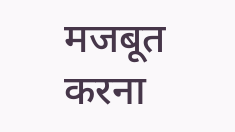मजबूत करना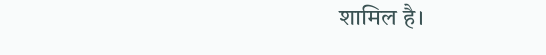शामिल है।